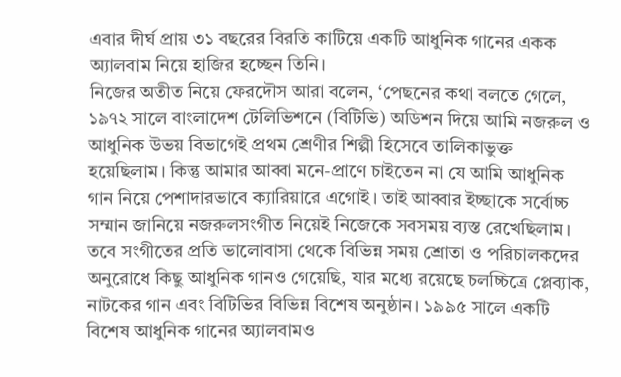এবার দীর্ঘ প্রায় ৩১ বছরের বিরতি কাটিয়ে একটি আধুনিক গানের একক অ্যালবাম নিয়ে হাজির হচ্ছেন তিনি।
নিজের অতীত নিয়ে ফেরদৌস আরা বলেন, ‘পেছনের কথা বলতে গেলে, ১৯৭২ সালে বাংলাদেশ টেলিভিশনে (বিটিভি) অডিশন দিয়ে আমি নজরুল ও আধুনিক উভয় বিভাগেই প্রথম শ্রেণীর শিল্পী হিসেবে তালিকাভুক্ত হয়েছিলাম। কিন্তু আমার আব্বা মনে-প্রাণে চাইতেন না যে আমি আধুনিক গান নিয়ে পেশাদারভাবে ক্যারিয়ারে এগোই। তাই আব্বার ইচ্ছাকে সর্বোচ্চ সম্মান জানিয়ে নজরুলসংগীত নিয়েই নিজেকে সবসময় ব্যস্ত রেখেছিলাম। তবে সংগীতের প্রতি ভালোবাসা থেকে বিভিন্ন সময় শ্রোতা ও পরিচালকদের অনুরোধে কিছু আধুনিক গানও গেয়েছি, যার মধ্যে রয়েছে চলচ্চিত্রে প্লেব্যাক, নাটকের গান এবং বিটিভির বিভিন্ন বিশেষ অনুষ্ঠান। ১৯৯৫ সালে একটি বিশেষ আধুনিক গানের অ্যালবামও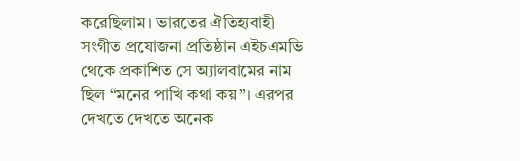করেছিলাম। ভারতের ঐতিহ্যবাহী সংগীত প্রযোজনা প্রতিষ্ঠান এইচএমভি থেকে প্রকাশিত সে অ্যালবামের নাম ছিল “মনের পাখি কথা কয়”। এরপর দেখতে দেখতে অনেক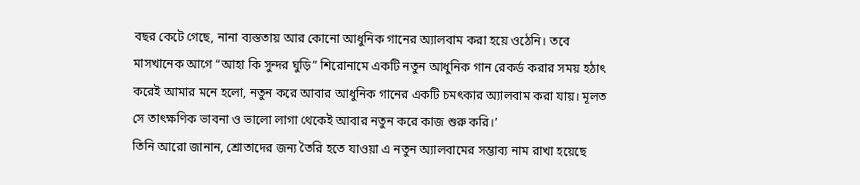বছর কেটে গেছে, নানা ব্যস্ততায় আর কোনো আধুনিক গানের অ্যালবাম করা হয়ে ওঠেনি। তবে মাসখানেক আগে “আহা কি সুন্দর ঘুড়ি” শিরোনামে একটি নতুন আধুনিক গান রেকর্ড করার সময় হঠাৎ করেই আমার মনে হলো, নতুন করে আবার আধুনিক গানের একটি চমৎকার অ্যালবাম করা যায়। মূলত সে তাৎক্ষণিক ভাবনা ও ভালো লাগা থেকেই আবার নতুন করে কাজ শুরু করি।’
তিনি আরো জানান, শ্রোতাদের জন্য তৈরি হতে যাওয়া এ নতুন অ্যালবামের সম্ভাব্য নাম রাখা হয়েছে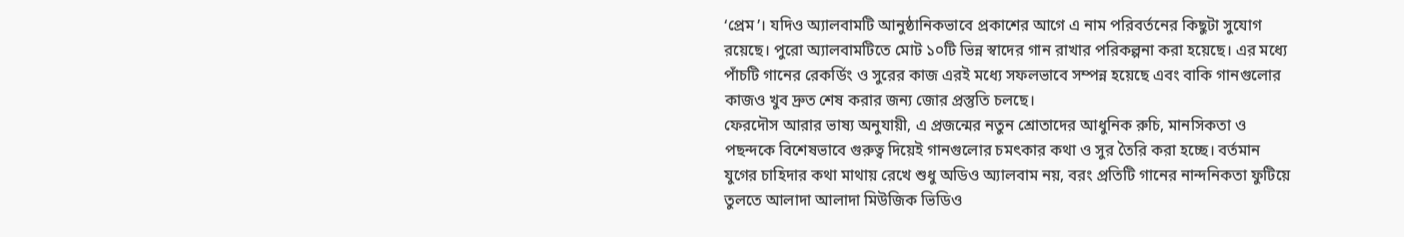‘প্রেম’। যদিও অ্যালবামটি আনুষ্ঠানিকভাবে প্রকাশের আগে এ নাম পরিবর্তনের কিছুটা সুযোগ রয়েছে। পুরো অ্যালবামটিতে মোট ১০টি ভিন্ন স্বাদের গান রাখার পরিকল্পনা করা হয়েছে। এর মধ্যে পাঁচটি গানের রেকর্ডিং ও সুরের কাজ এরই মধ্যে সফলভাবে সম্পন্ন হয়েছে এবং বাকি গানগুলোর কাজও খুব দ্রুত শেষ করার জন্য জোর প্রস্তুতি চলছে।
ফেরদৌস আরার ভাষ্য অনুযায়ী, এ প্রজন্মের নতুন শ্রোতাদের আধুনিক রুচি, মানসিকতা ও পছন্দকে বিশেষভাবে গুরুত্ব দিয়েই গানগুলোর চমৎকার কথা ও সুর তৈরি করা হচ্ছে। বর্তমান যুগের চাহিদার কথা মাথায় রেখে শুধু অডিও অ্যালবাম নয়, বরং প্রতিটি গানের নান্দনিকতা ফুটিয়ে তুলতে আলাদা আলাদা মিউজিক ভিডিও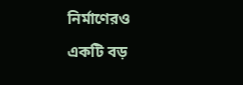নির্মাণেরও একটি বড়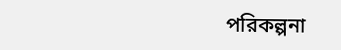পরিকল্পনা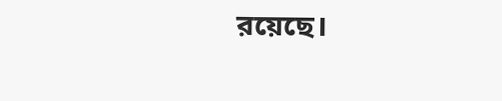রয়েছে।